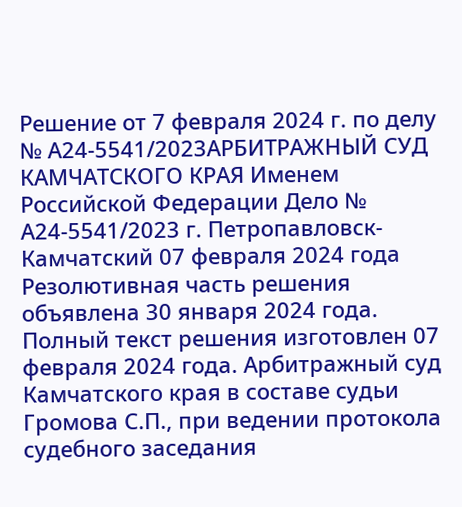Решение от 7 февраля 2024 г. по делу № А24-5541/2023АРБИТРАЖНЫЙ СУД КАМЧАТСКОГО КРАЯ Именем Российской Федерации Дело № А24-5541/2023 г. Петропавловск-Камчатский 07 февраля 2024 года Резолютивная часть решения объявлена 30 января 2024 года. Полный текст решения изготовлен 07 февраля 2024 года. Арбитражный суд Камчатского края в составе судьи Громова С.П., при ведении протокола судебного заседания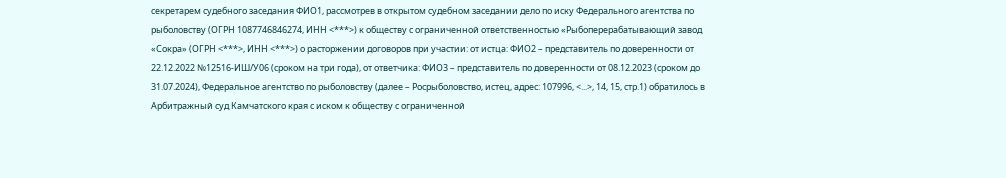секретарем судебного заседания ФИО1, рассмотрев в открытом судебном заседании дело по иску Федерального агентства по рыболовству (ОГРН 1087746846274, ИНН <***>) к обществу с ограниченной ответственностью «Рыбоперерабатывающий завод «Сокра» (ОГРН <***>, ИНН <***>) о расторжении договоров при участии: от истца: ФИО2 – представитель по доверенности от 22.12.2022 №12516-ИШ/У06 (сроком на три года), от ответчика: ФИО3 – представитель по доверенности от 08.12.2023 (сроком до 31.07.2024), Федеральное агентство по рыболовству (далее – Росрыболовство, истец, адрес: 107996, <...>, 14, 15, стр.1) обратилось в Арбитражный суд Камчатского края с иском к обществу с ограниченной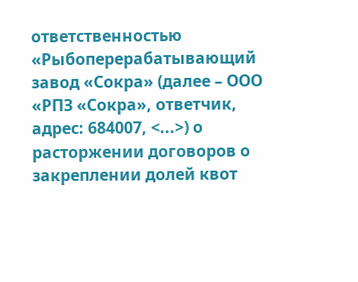ответственностью «Рыбоперерабатывающий завод «Сокра» (далее – ООО «РПЗ «Сокра», ответчик, адрес: 684007, <...>) о расторжении договоров о закреплении долей квот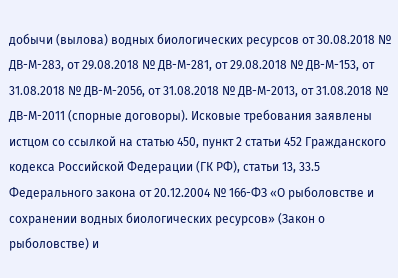добычи (вылова) водных биологических ресурсов от 30.08.2018 № ДВ-М-283, от 29.08.2018 № ДВ-М-281, от 29.08.2018 № ДВ-М-153, от 31.08.2018 № ДВ-М-2056, от 31.08.2018 № ДВ-М-2013, от 31.08.2018 № ДВ-М-2011 (спорные договоры). Исковые требования заявлены истцом со ссылкой на статью 450, пункт 2 статьи 452 Гражданского кодекса Российской Федерации (ГК РФ), статьи 13, 33.5 Федерального закона от 20.12.2004 № 166-ФЗ «О рыболовстве и сохранении водных биологических ресурсов» (Закон о рыболовстве) и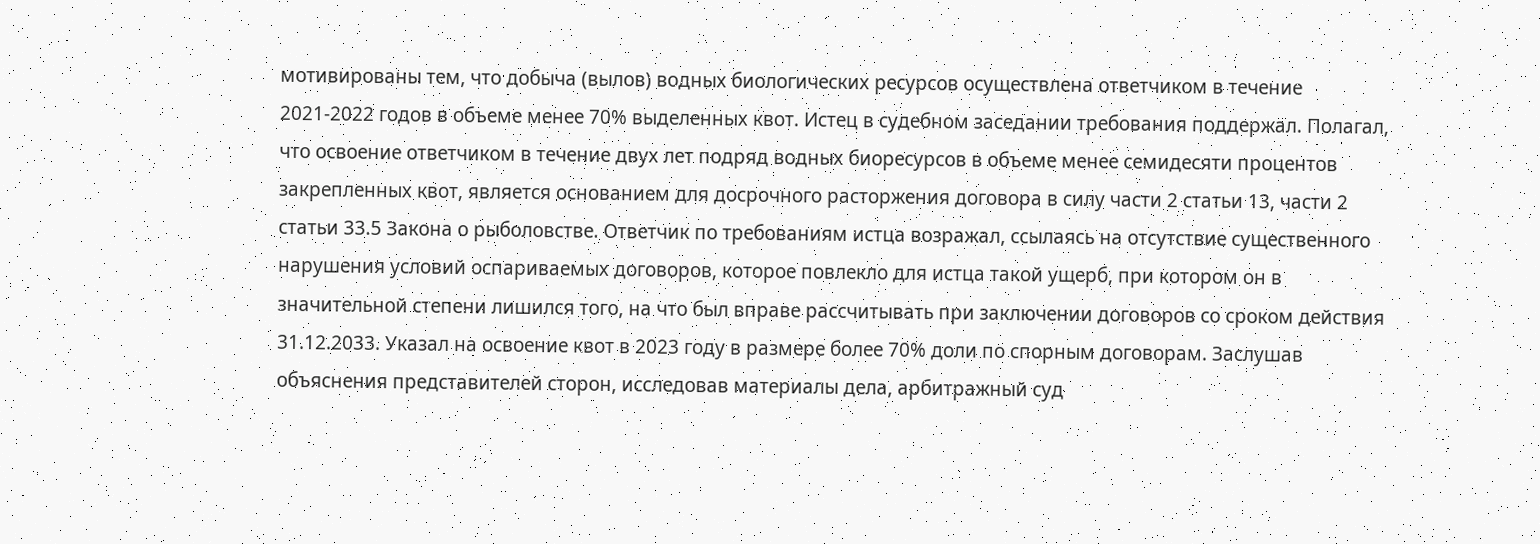мотивированы тем, что добыча (вылов) водных биологических ресурсов осуществлена ответчиком в течение 2021-2022 годов в объеме менее 70% выделенных квот. Истец в судебном заседании требования поддержал. Полагал, что освоение ответчиком в течение двух лет подряд водных биоресурсов в объеме менее семидесяти процентов закрепленных квот, является основанием для досрочного расторжения договора в силу части 2 статьи 13, части 2 статьи 33.5 Закона о рыболовстве. Ответчик по требованиям истца возражал, ссылаясь на отсутствие существенного нарушения условий оспариваемых договоров, которое повлекло для истца такой ущерб, при котором он в значительной степени лишился того, на что был вправе рассчитывать при заключении договоров со сроком действия 31.12.2033. Указал на освоение квот в 2023 году в размере более 70% доли по спорным договорам. Заслушав объяснения представителей сторон, исследовав материалы дела, арбитражный суд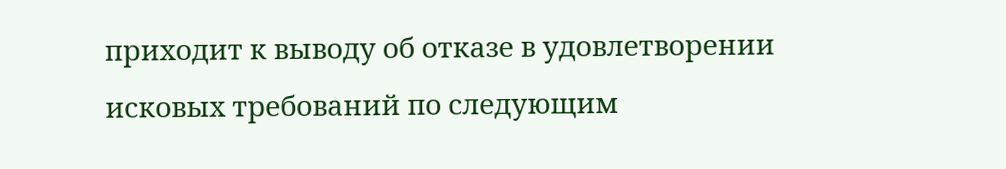приходит к выводу об отказе в удовлетворении исковых требований по следующим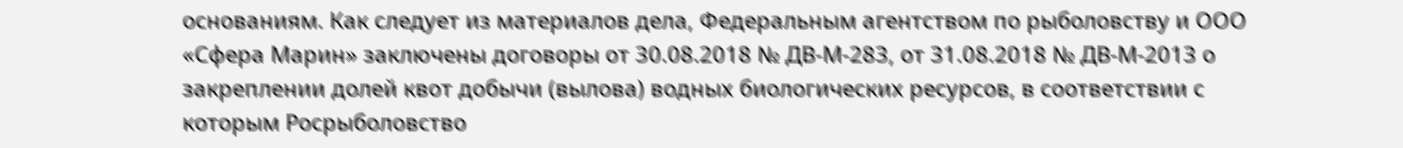основаниям. Как следует из материалов дела, Федеральным агентством по рыболовству и ООО «Сфера Марин» заключены договоры от 30.08.2018 № ДВ-М-283, от 31.08.2018 № ДВ-М-2013 о закреплении долей квот добычи (вылова) водных биологических ресурсов, в соответствии с которым Росрыболовство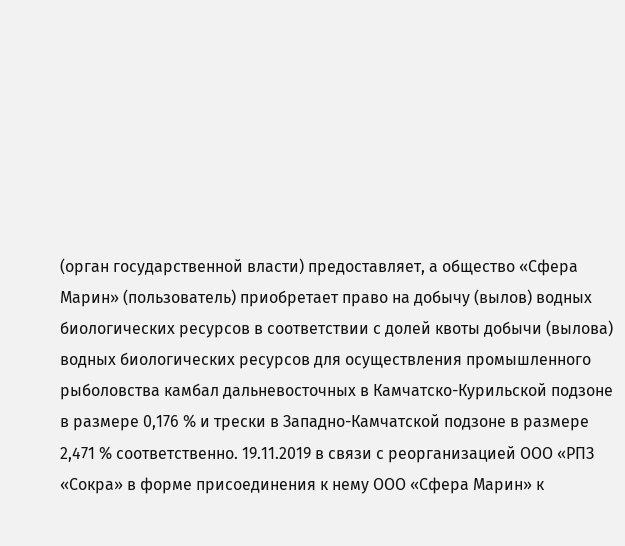(орган государственной власти) предоставляет, а общество «Сфера Марин» (пользователь) приобретает право на добычу (вылов) водных биологических ресурсов в соответствии с долей квоты добычи (вылова) водных биологических ресурсов для осуществления промышленного рыболовства камбал дальневосточных в Камчатско-Курильской подзоне в размере 0,176 % и трески в Западно-Камчатской подзоне в размере 2,471 % соответственно. 19.11.2019 в связи с реорганизацией ООО «РПЗ «Сокра» в форме присоединения к нему ООО «Сфера Марин» к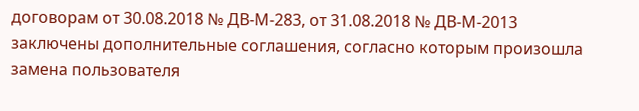договорам от 30.08.2018 № ДВ-М-283, от 31.08.2018 № ДВ-М-2013 заключены дополнительные соглашения, согласно которым произошла замена пользователя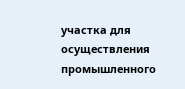участка для осуществления промышленного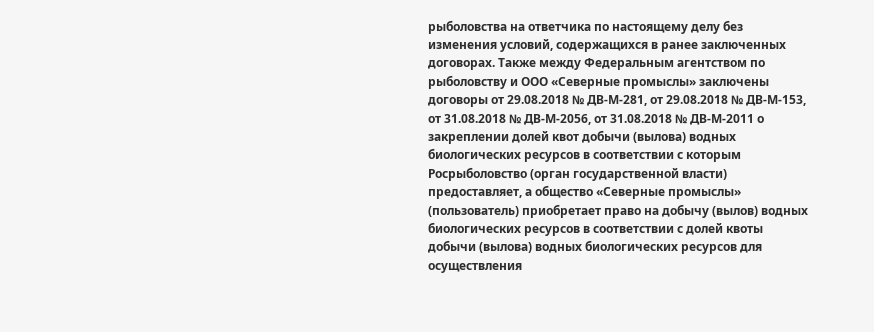рыболовства на ответчика по настоящему делу без изменения условий, содержащихся в ранее заключенных договорах. Также между Федеральным агентством по рыболовству и ООО «Северные промыслы» заключены договоры от 29.08.2018 № ДВ-М-281, от 29.08.2018 № ДВ-М-153, от 31.08.2018 № ДВ-М-2056, от 31.08.2018 № ДВ-М-2011 о закреплении долей квот добычи (вылова) водных биологических ресурсов в соответствии с которым Росрыболовство (орган государственной власти) предоставляет, а общество «Северные промыслы» (пользователь) приобретает право на добычу (вылов) водных биологических ресурсов в соответствии с долей квоты добычи (вылова) водных биологических ресурсов для осуществления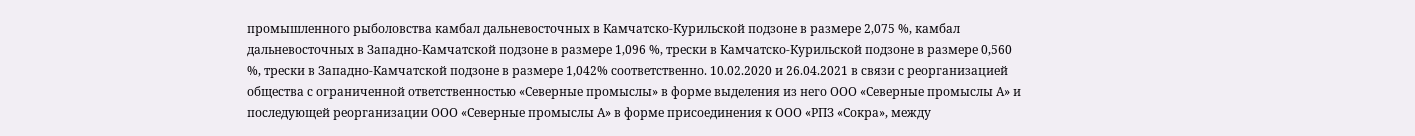промышленного рыболовства камбал дальневосточных в Камчатско-Курильской подзоне в размере 2,075 %, камбал дальневосточных в Западно-Камчатской подзоне в размере 1,096 %, трески в Камчатско-Курильской подзоне в размере 0,560 %, трески в Западно-Камчатской подзоне в размере 1,042% соответственно. 10.02.2020 и 26.04.2021 в связи с реорганизацией общества с ограниченной ответственностью «Северные промыслы» в форме выделения из него ООО «Северные промыслы А» и последующей реорганизации ООО «Северные промыслы А» в форме присоединения к ООО «РПЗ «Сокра», между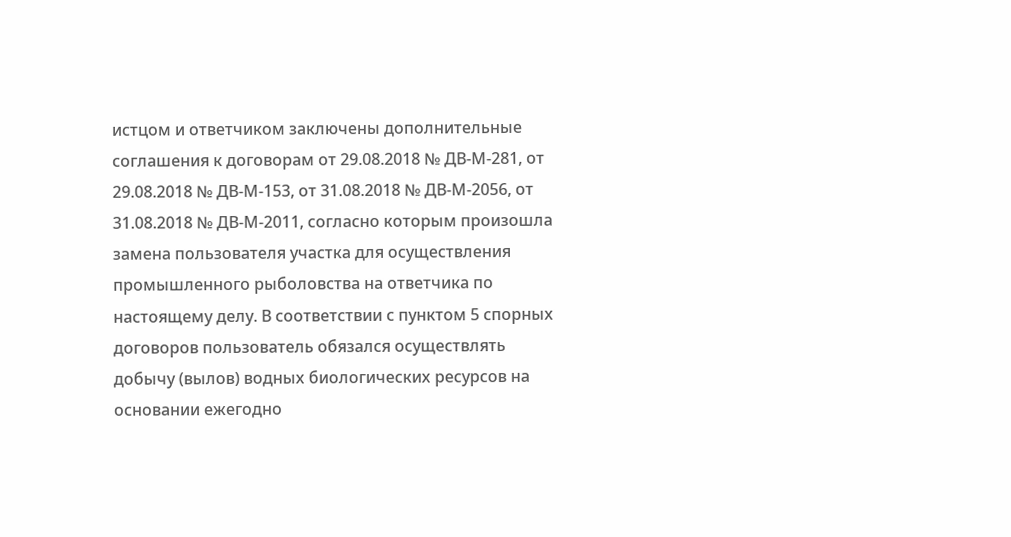истцом и ответчиком заключены дополнительные соглашения к договорам от 29.08.2018 № ДВ-М-281, от 29.08.2018 № ДВ-М-153, от 31.08.2018 № ДВ-М-2056, от 31.08.2018 № ДВ-М-2011, согласно которым произошла замена пользователя участка для осуществления промышленного рыболовства на ответчика по настоящему делу. В соответствии с пунктом 5 спорных договоров пользователь обязался осуществлять добычу (вылов) водных биологических ресурсов на основании ежегодно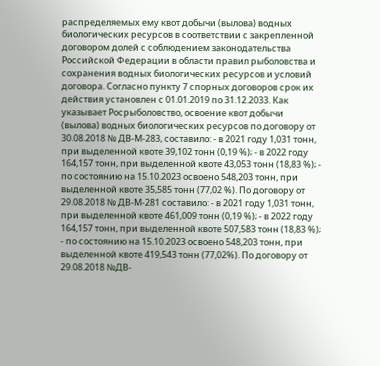распределяемых ему квот добычи (вылова) водных биологических ресурсов в соответствии с закрепленной договором долей с соблюдением законодательства Российской Федерации в области правил рыболовства и сохранения водных биологических ресурсов и условий договора. Согласно пункту 7 спорных договоров срок их действия установлен с 01.01.2019 по 31.12.2033. Как указывает Росрыболовство, освоение квот добычи (вылова) водных биологических ресурсов по договору от 30.08.2018 № ДВ-М-283, составило: - в 2021 году 1,031 тонн, при выделенной квоте 39,102 тонн (0,19 %); - в 2022 году 164,157 тонн, при выделенной квоте 43,053 тонн (18,83 %); - по состоянию на 15.10.2023 освоено 548,203 тонн, при выделенной квоте 35,585 тонн (77,02 %). По договору от 29.08.2018 № ДВ-М-281 составило: - в 2021 году 1,031 тонн, при выделенной квоте 461,009 тонн (0,19 %); - в 2022 году 164,157 тонн, при выделенной квоте 507,583 тонн (18,83 %); - по состоянию на 15.10.2023 освоено 548,203 тонн, при выделенной квоте 419,543 тонн (77,02%). По договору от 29.08.2018 №ДВ-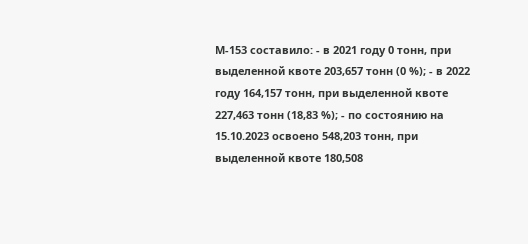М-153 составило: - в 2021 году 0 тонн, при выделенной квоте 203,657 тонн (0 %); - в 2022 году 164,157 тонн, при выделенной квоте 227,463 тонн (18,83 %); - по состоянию на 15.10.2023 освоено 548,203 тонн, при выделенной квоте 180,508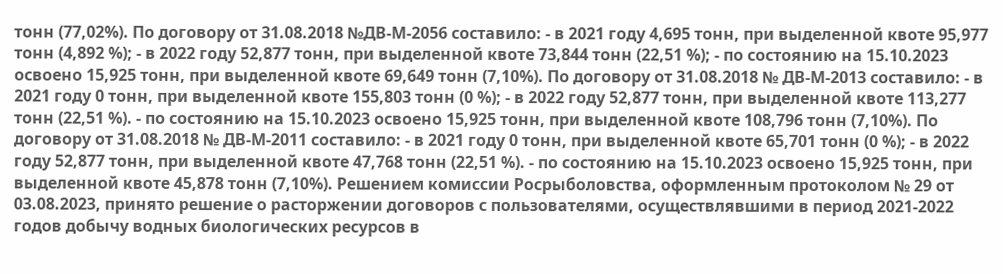тонн (77,02%). По договору от 31.08.2018 №ДВ-М-2056 составило: - в 2021 году 4,695 тонн, при выделенной квоте 95,977 тонн (4,892 %); - в 2022 году 52,877 тонн, при выделенной квоте 73,844 тонн (22,51 %); - по состоянию на 15.10.2023 освоено 15,925 тонн, при выделенной квоте 69,649 тонн (7,10%). По договору от 31.08.2018 № ДВ-М-2013 составило: - в 2021 году 0 тонн, при выделенной квоте 155,803 тонн (0 %); - в 2022 году 52,877 тонн, при выделенной квоте 113,277 тонн (22,51 %). - по состоянию на 15.10.2023 освоено 15,925 тонн, при выделенной квоте 108,796 тонн (7,10%). По договору от 31.08.2018 № ДВ-М-2011 составило: - в 2021 году 0 тонн, при выделенной квоте 65,701 тонн (0 %); - в 2022 году 52,877 тонн, при выделенной квоте 47,768 тонн (22,51 %). - по состоянию на 15.10.2023 освоено 15,925 тонн, при выделенной квоте 45,878 тонн (7,10%). Решением комиссии Росрыболовства, оформленным протоколом № 29 от 03.08.2023, принято решение о расторжении договоров с пользователями, осуществлявшими в период 2021-2022 годов добычу водных биологических ресурсов в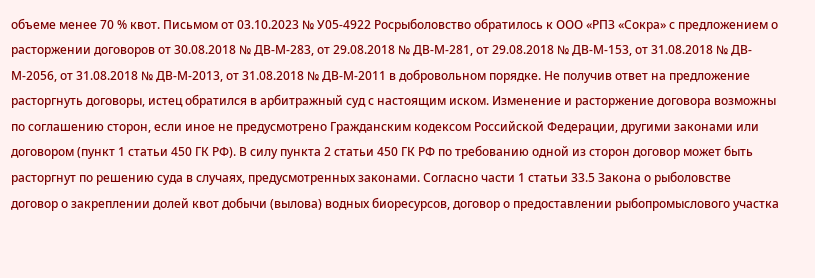объеме менее 70 % квот. Письмом от 03.10.2023 № У05-4922 Росрыболовство обратилось к ООО «РПЗ «Сокра» с предложением о расторжении договоров от 30.08.2018 № ДВ-М-283, от 29.08.2018 № ДВ-М-281, от 29.08.2018 № ДВ-М-153, от 31.08.2018 № ДВ-М-2056, от 31.08.2018 № ДВ-М-2013, от 31.08.2018 № ДВ-М-2011 в добровольном порядке. Не получив ответ на предложение расторгнуть договоры, истец обратился в арбитражный суд с настоящим иском. Изменение и расторжение договора возможны по соглашению сторон, если иное не предусмотрено Гражданским кодексом Российской Федерации, другими законами или договором (пункт 1 статьи 450 ГК РФ). В силу пункта 2 статьи 450 ГК РФ по требованию одной из сторон договор может быть расторгнут по решению суда в случаях, предусмотренных законами. Согласно части 1 статьи 33.5 Закона о рыболовстве договор о закреплении долей квот добычи (вылова) водных биоресурсов, договор о предоставлении рыбопромыслового участка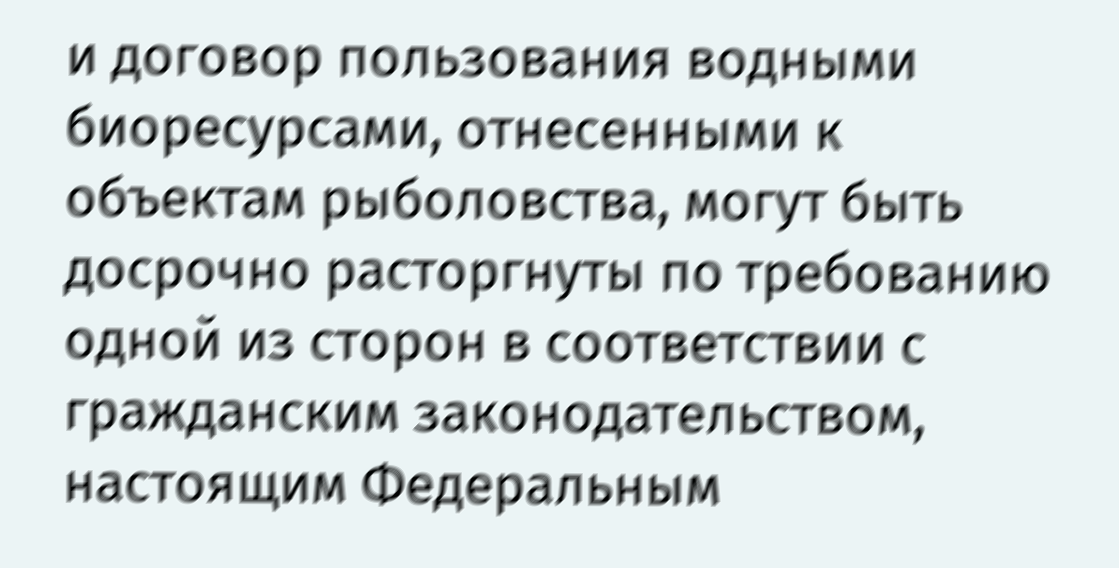и договор пользования водными биоресурсами, отнесенными к объектам рыболовства, могут быть досрочно расторгнуты по требованию одной из сторон в соответствии с гражданским законодательством, настоящим Федеральным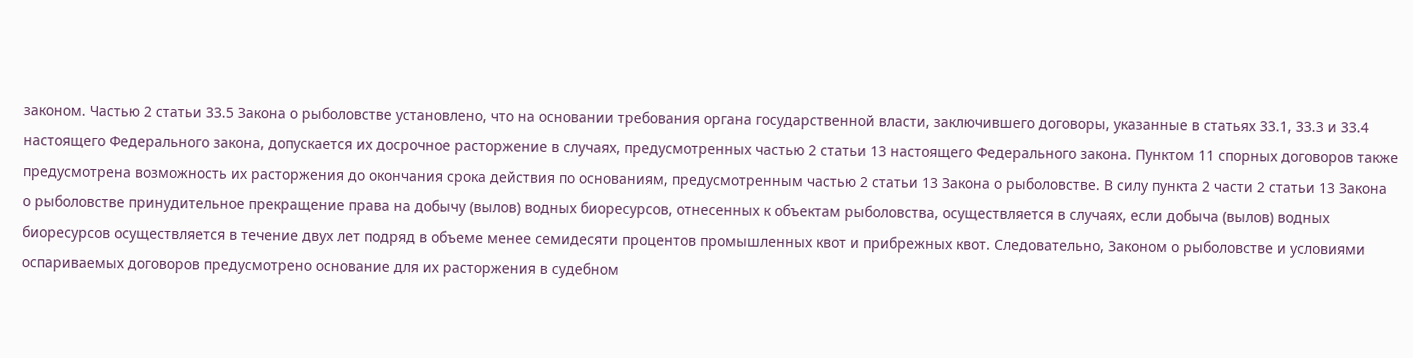законом. Частью 2 статьи 33.5 Закона о рыболовстве установлено, что на основании требования органа государственной власти, заключившего договоры, указанные в статьях 33.1, 33.3 и 33.4 настоящего Федерального закона, допускается их досрочное расторжение в случаях, предусмотренных частью 2 статьи 13 настоящего Федерального закона. Пунктом 11 спорных договоров также предусмотрена возможность их расторжения до окончания срока действия по основаниям, предусмотренным частью 2 статьи 13 Закона о рыболовстве. В силу пункта 2 части 2 статьи 13 Закона о рыболовстве принудительное прекращение права на добычу (вылов) водных биоресурсов, отнесенных к объектам рыболовства, осуществляется в случаях, если добыча (вылов) водных биоресурсов осуществляется в течение двух лет подряд в объеме менее семидесяти процентов промышленных квот и прибрежных квот. Следовательно, Законом о рыболовстве и условиями оспариваемых договоров предусмотрено основание для их расторжения в судебном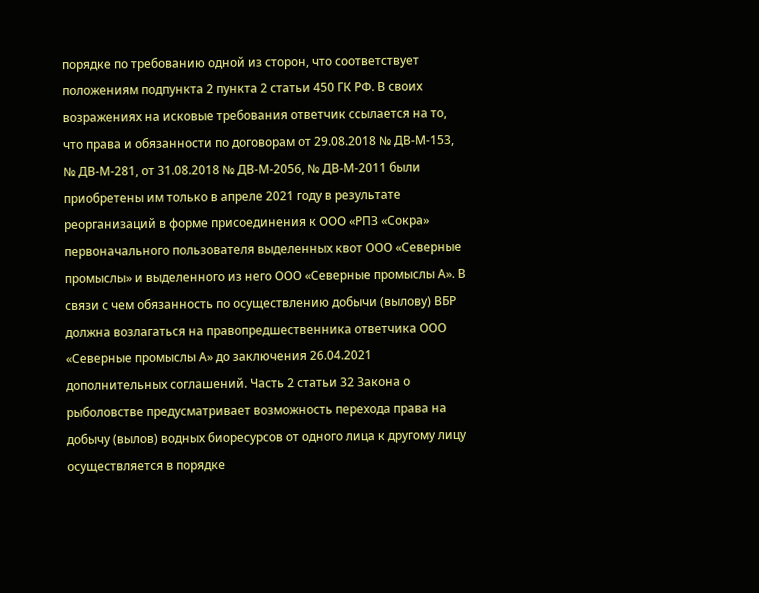порядке по требованию одной из сторон, что соответствует положениям подпункта 2 пункта 2 статьи 450 ГК РФ. В своих возражениях на исковые требования ответчик ссылается на то, что права и обязанности по договорам от 29.08.2018 № ДВ-М-153, № ДВ-М-281, от 31.08.2018 № ДВ-М-2056, № ДВ-М-2011 были приобретены им только в апреле 2021 году в результате реорганизаций в форме присоединения к ООО «РПЗ «Сокра» первоначального пользователя выделенных квот ООО «Северные промыслы» и выделенного из него ООО «Северные промыслы А». В связи с чем обязанность по осуществлению добычи (вылову) ВБР должна возлагаться на правопредшественника ответчика ООО «Северные промыслы А» до заключения 26.04.2021 дополнительных соглашений. Часть 2 статьи 32 Закона о рыболовстве предусматривает возможность перехода права на добычу (вылов) водных биоресурсов от одного лица к другому лицу осуществляется в порядке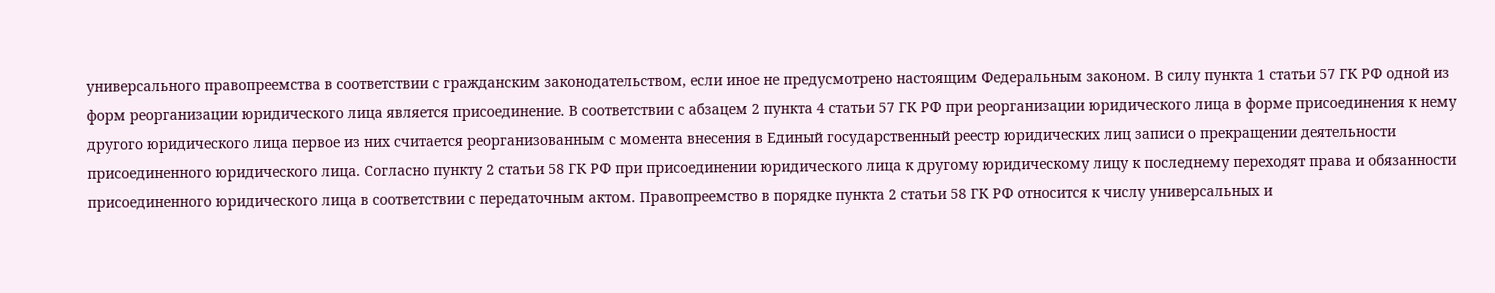универсального правопреемства в соответствии с гражданским законодательством, если иное не предусмотрено настоящим Федеральным законом. В силу пункта 1 статьи 57 ГК РФ одной из форм реорганизации юридического лица является присоединение. В соответствии с абзацем 2 пункта 4 статьи 57 ГК РФ при реорганизации юридического лица в форме присоединения к нему другого юридического лица первое из них считается реорганизованным с момента внесения в Единый государственный реестр юридических лиц записи о прекращении деятельности присоединенного юридического лица. Согласно пункту 2 статьи 58 ГК РФ при присоединении юридического лица к другому юридическому лицу к последнему переходят права и обязанности присоединенного юридического лица в соответствии с передаточным актом. Правопреемство в порядке пункта 2 статьи 58 ГК РФ относится к числу универсальных и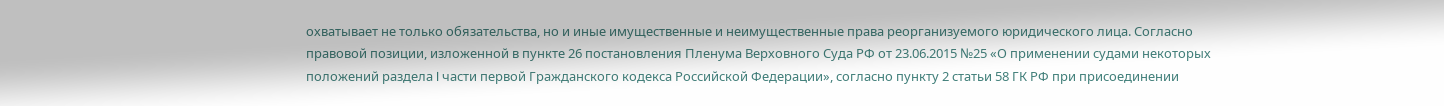охватывает не только обязательства, но и иные имущественные и неимущественные права реорганизуемого юридического лица. Согласно правовой позиции, изложенной в пункте 26 постановления Пленума Верховного Суда РФ от 23.06.2015 №25 «О применении судами некоторых положений раздела I части первой Гражданского кодекса Российской Федерации», согласно пункту 2 статьи 58 ГК РФ при присоединении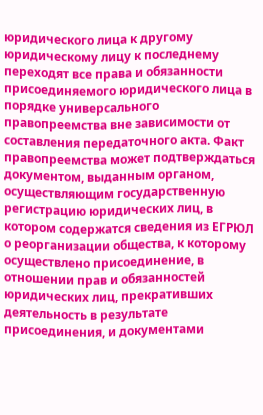юридического лица к другому юридическому лицу к последнему переходят все права и обязанности присоединяемого юридического лица в порядке универсального правопреемства вне зависимости от составления передаточного акта. Факт правопреемства может подтверждаться документом, выданным органом, осуществляющим государственную регистрацию юридических лиц, в котором содержатся сведения из ЕГРЮЛ о реорганизации общества, к которому осуществлено присоединение, в отношении прав и обязанностей юридических лиц, прекративших деятельность в результате присоединения, и документами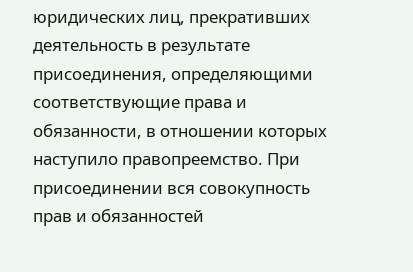юридических лиц, прекративших деятельность в результате присоединения, определяющими соответствующие права и обязанности, в отношении которых наступило правопреемство. При присоединении вся совокупность прав и обязанностей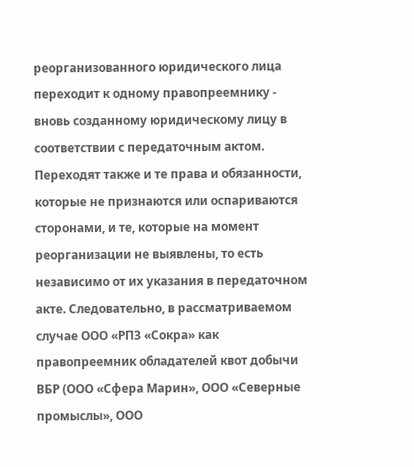реорганизованного юридического лица переходит к одному правопреемнику - вновь созданному юридическому лицу в соответствии с передаточным актом. Переходят также и те права и обязанности, которые не признаются или оспариваются сторонами, и те, которые на момент реорганизации не выявлены, то есть независимо от их указания в передаточном акте. Следовательно, в рассматриваемом случае ООО «РПЗ «Сокра» как правопреемник обладателей квот добычи ВБР (ООО «Сфера Марин», ООО «Северные промыслы», ООО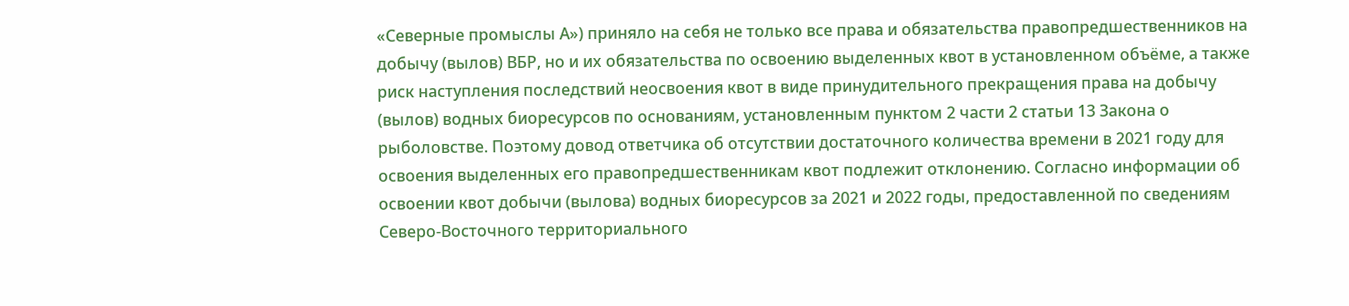«Северные промыслы А») приняло на себя не только все права и обязательства правопредшественников на добычу (вылов) ВБР, но и их обязательства по освоению выделенных квот в установленном объёме, а также риск наступления последствий неосвоения квот в виде принудительного прекращения права на добычу (вылов) водных биоресурсов по основаниям, установленным пунктом 2 части 2 статьи 13 Закона о рыболовстве. Поэтому довод ответчика об отсутствии достаточного количества времени в 2021 году для освоения выделенных его правопредшественникам квот подлежит отклонению. Согласно информации об освоении квот добычи (вылова) водных биоресурсов за 2021 и 2022 годы, предоставленной по сведениям Северо-Восточного территориального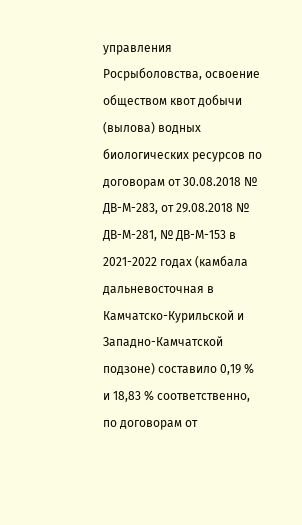управления Росрыболовства, освоение обществом квот добычи (вылова) водных биологических ресурсов по договорам от 30.08.2018 № ДВ-М-283, от 29.08.2018 № ДВ-М-281, № ДВ-М-153 в 2021-2022 годах (камбала дальневосточная в Камчатско-Курильской и Западно-Камчатской подзоне) составило 0,19 % и 18,83 % соответственно, по договорам от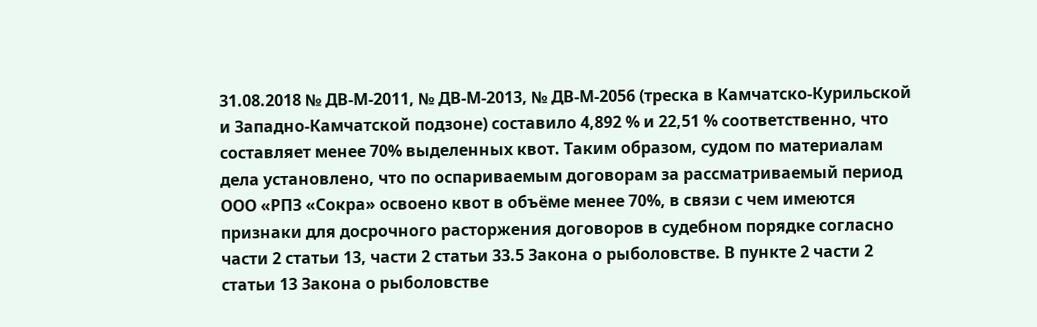31.08.2018 № ДВ-М-2011, № ДВ-М-2013, № ДВ-М-2056 (треска в Камчатско-Курильской и Западно-Камчатской подзоне) составило 4,892 % и 22,51 % соответственно, что составляет менее 70% выделенных квот. Таким образом, судом по материалам дела установлено, что по оспариваемым договорам за рассматриваемый период ООО «РПЗ «Сокра» освоено квот в объёме менее 70%, в связи с чем имеются признаки для досрочного расторжения договоров в судебном порядке согласно части 2 статьи 13, части 2 статьи 33.5 Закона о рыболовстве. В пункте 2 части 2 статьи 13 Закона о рыболовстве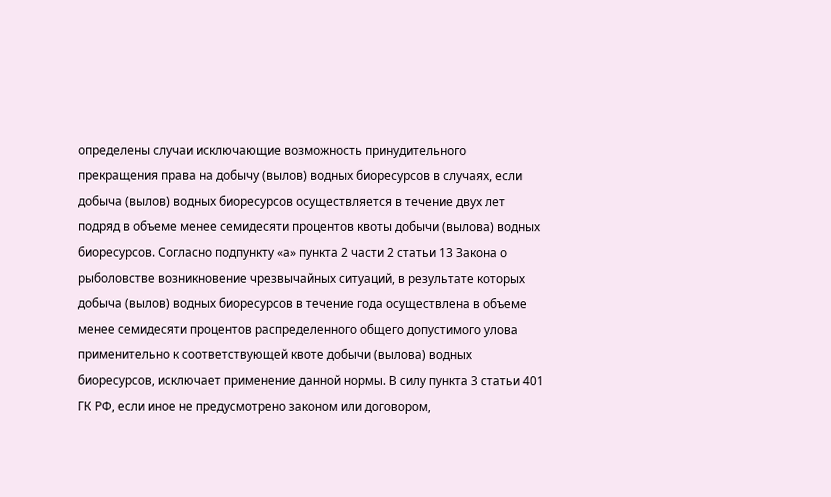определены случаи исключающие возможность принудительного прекращения права на добычу (вылов) водных биоресурсов в случаях, если добыча (вылов) водных биоресурсов осуществляется в течение двух лет подряд в объеме менее семидесяти процентов квоты добычи (вылова) водных биоресурсов. Согласно подпункту «а» пункта 2 части 2 статьи 13 Закона о рыболовстве возникновение чрезвычайных ситуаций, в результате которых добыча (вылов) водных биоресурсов в течение года осуществлена в объеме менее семидесяти процентов распределенного общего допустимого улова применительно к соответствующей квоте добычи (вылова) водных биоресурсов, исключает применение данной нормы. В силу пункта 3 статьи 401 ГК РФ, если иное не предусмотрено законом или договором,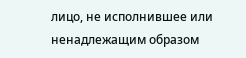лицо, не исполнившее или ненадлежащим образом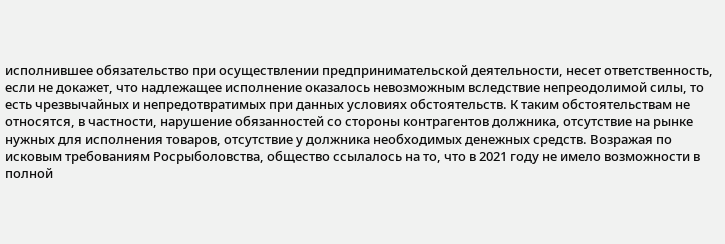исполнившее обязательство при осуществлении предпринимательской деятельности, несет ответственность, если не докажет, что надлежащее исполнение оказалось невозможным вследствие непреодолимой силы, то есть чрезвычайных и непредотвратимых при данных условиях обстоятельств. К таким обстоятельствам не относятся, в частности, нарушение обязанностей со стороны контрагентов должника, отсутствие на рынке нужных для исполнения товаров, отсутствие у должника необходимых денежных средств. Возражая по исковым требованиям Росрыболовства, общество ссылалось на то, что в 2021 году не имело возможности в полной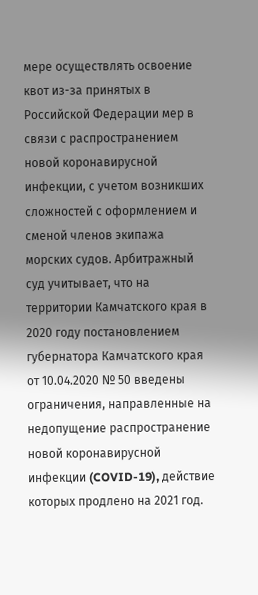мере осуществлять освоение квот из-за принятых в Российской Федерации мер в связи с распространением новой коронавирусной инфекции, с учетом возникших сложностей с оформлением и сменой членов экипажа морских судов. Арбитражный суд учитывает, что на территории Камчатского края в 2020 году постановлением губернатора Камчатского края от 10.04.2020 № 50 введены ограничения, направленные на недопущение распространение новой коронавирусной инфекции (COVID-19), действие которых продлено на 2021 год.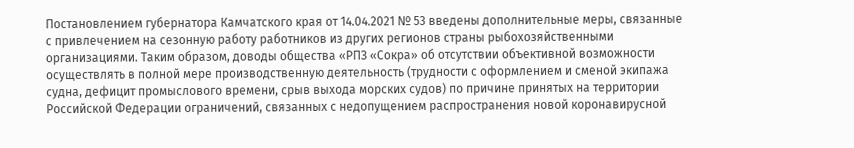Постановлением губернатора Камчатского края от 14.04.2021 № 53 введены дополнительные меры, связанные с привлечением на сезонную работу работников из других регионов страны рыбохозяйственными организациями. Таким образом, доводы общества «РПЗ «Сокра» об отсутствии объективной возможности осуществлять в полной мере производственную деятельность (трудности с оформлением и сменой экипажа судна, дефицит промыслового времени, срыв выхода морских судов) по причине принятых на территории Российской Федерации ограничений, связанных с недопущением распространения новой коронавирусной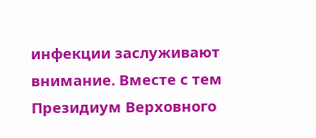инфекции заслуживают внимание. Вместе с тем Президиум Верховного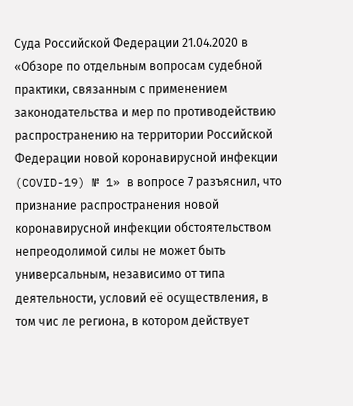Суда Российской Федерации 21.04.2020 в «Обзоре по отдельным вопросам судебной практики, связанным с применением законодательства и мер по противодействию распространению на территории Российской Федерации новой коронавирусной инфекции (COVID-19) № 1» в вопросе 7 разъяснил, что признание распространения новой коронавирусной инфекции обстоятельством непреодолимой силы не может быть универсальным, независимо от типа деятельности, условий её осуществления, в том чис ле региона, в котором действует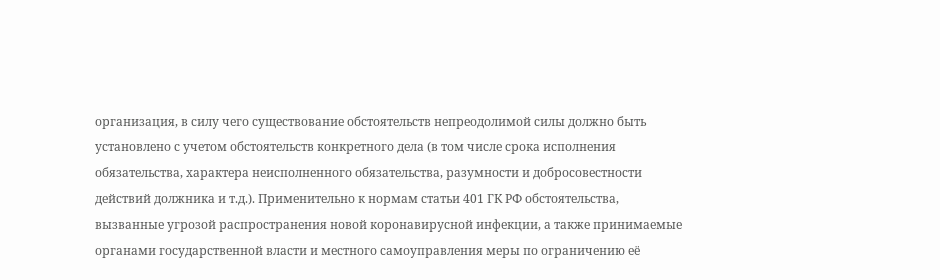организация, в силу чего существование обстоятельств непреодолимой силы должно быть установлено с учетом обстоятельств конкретного дела (в том числе срока исполнения обязательства, характера неисполненного обязательства, разумности и добросовестности действий должника и т.д.). Применительно к нормам статьи 401 ГК РФ обстоятельства, вызванные угрозой распространения новой коронавирусной инфекции, а также принимаемые органами государственной власти и местного самоуправления меры по ограничению её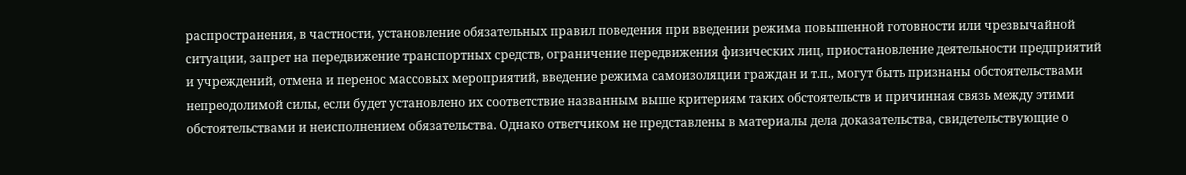распространения, в частности, установление обязательных правил поведения при введении режима повышенной готовности или чрезвычайной ситуации, запрет на передвижение транспортных средств, ограничение передвижения физических лиц, приостановление деятельности предприятий и учреждений, отмена и перенос массовых мероприятий, введение режима самоизоляции граждан и т.п., могут быть признаны обстоятельствами непреодолимой силы, если будет установлено их соответствие названным выше критериям таких обстоятельств и причинная связь между этими обстоятельствами и неисполнением обязательства. Однако ответчиком не представлены в материалы дела доказательства, свидетельствующие о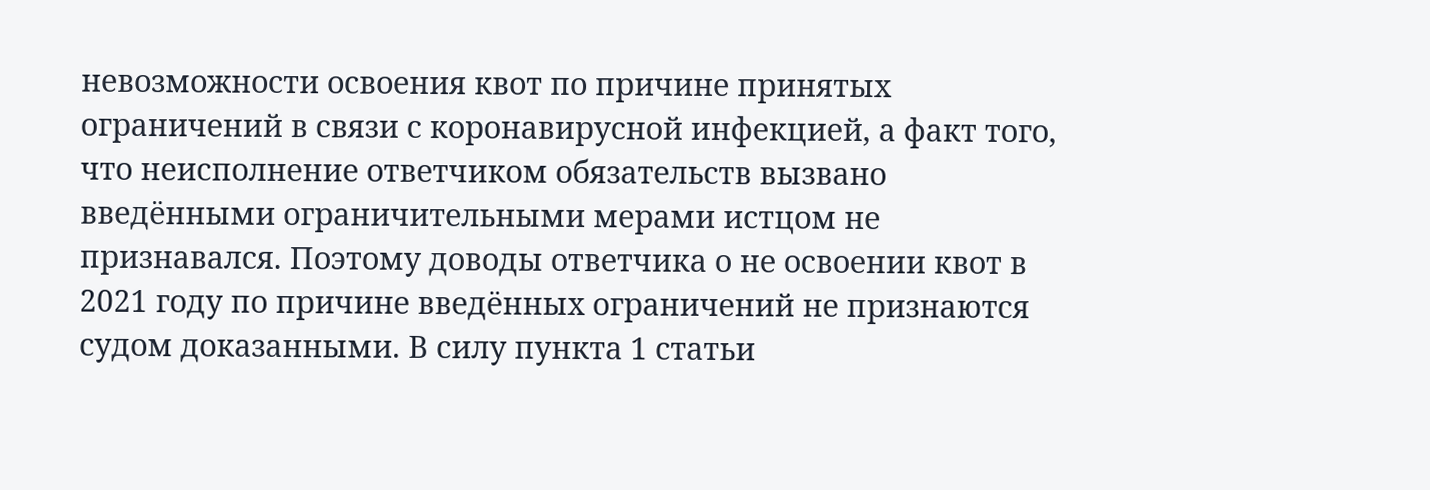невозможности освоения квот по причине принятых ограничений в связи с коронавирусной инфекцией, а факт того, что неисполнение ответчиком обязательств вызвано введёнными ограничительными мерами истцом не признавался. Поэтому доводы ответчика о не освоении квот в 2021 году по причине введённых ограничений не признаются судом доказанными. В силу пункта 1 статьи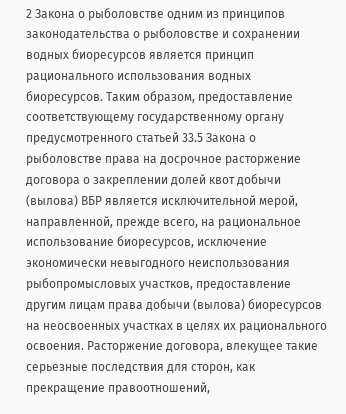2 Закона о рыболовстве одним из принципов законодательства о рыболовстве и сохранении водных биоресурсов является принцип рационального использования водных биоресурсов. Таким образом, предоставление соответствующему государственному органу предусмотренного статьей 33.5 Закона о рыболовстве права на досрочное расторжение договора о закреплении долей квот добычи (вылова) ВБР является исключительной мерой, направленной, прежде всего, на рациональное использование биоресурсов, исключение экономически невыгодного неиспользования рыбопромысловых участков, предоставление другим лицам права добычи (вылова) биоресурсов на неосвоенных участках в целях их рационального освоения. Расторжение договора, влекущее такие серьезные последствия для сторон, как прекращение правоотношений,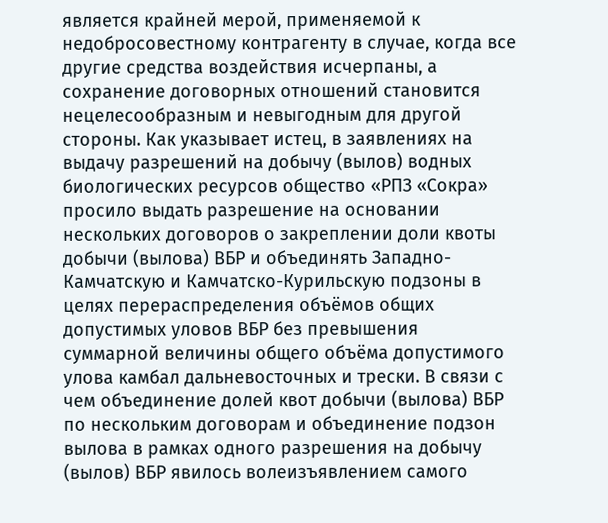является крайней мерой, применяемой к недобросовестному контрагенту в случае, когда все другие средства воздействия исчерпаны, а сохранение договорных отношений становится нецелесообразным и невыгодным для другой стороны. Как указывает истец, в заявлениях на выдачу разрешений на добычу (вылов) водных биологических ресурсов общество «РПЗ «Сокра» просило выдать разрешение на основании нескольких договоров о закреплении доли квоты добычи (вылова) ВБР и объединять Западно-Камчатскую и Камчатско-Курильскую подзоны в целях перераспределения объёмов общих допустимых уловов ВБР без превышения суммарной величины общего объёма допустимого улова камбал дальневосточных и трески. В связи с чем объединение долей квот добычи (вылова) ВБР по нескольким договорам и объединение подзон вылова в рамках одного разрешения на добычу (вылов) ВБР явилось волеизъявлением самого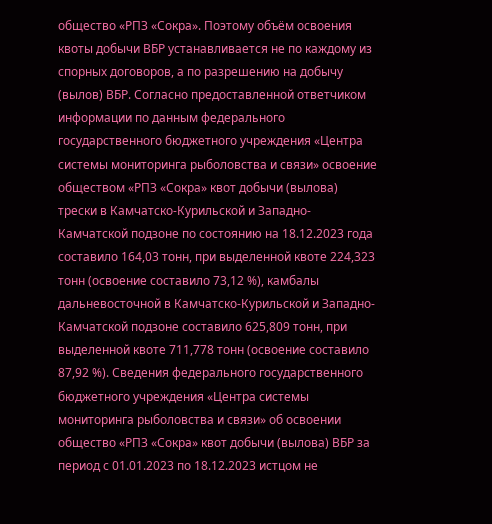общество «РПЗ «Сокра». Поэтому объём освоения квоты добычи ВБР устанавливается не по каждому из спорных договоров, а по разрешению на добычу (вылов) ВБР. Согласно предоставленной ответчиком информации по данным федерального государственного бюджетного учреждения «Центра системы мониторинга рыболовства и связи» освоение обществом «РПЗ «Сокра» квот добычи (вылова) трески в Камчатско-Курильской и Западно-Камчатской подзоне по состоянию на 18.12.2023 года составило 164,03 тонн, при выделенной квоте 224,323 тонн (освоение составило 73,12 %), камбалы дальневосточной в Камчатско-Курильской и Западно-Камчатской подзоне составило 625,809 тонн, при выделенной квоте 711,778 тонн (освоение составило 87,92 %). Сведения федерального государственного бюджетного учреждения «Центра системы мониторинга рыболовства и связи» об освоении общество «РПЗ «Сокра» квот добычи (вылова) ВБР за период с 01.01.2023 по 18.12.2023 истцом не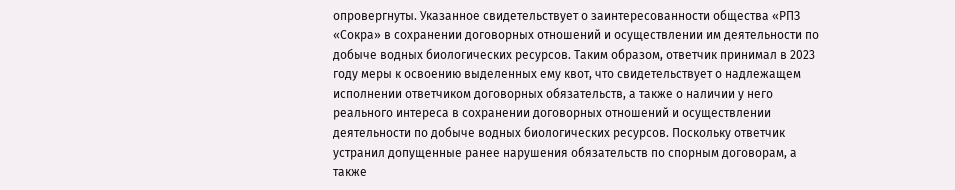опровергнуты. Указанное свидетельствует о заинтересованности общества «РПЗ «Сокра» в сохранении договорных отношений и осуществлении им деятельности по добыче водных биологических ресурсов. Таким образом, ответчик принимал в 2023 году меры к освоению выделенных ему квот, что свидетельствует о надлежащем исполнении ответчиком договорных обязательств, а также о наличии у него реального интереса в сохранении договорных отношений и осуществлении деятельности по добыче водных биологических ресурсов. Поскольку ответчик устранил допущенные ранее нарушения обязательств по спорным договорам, а также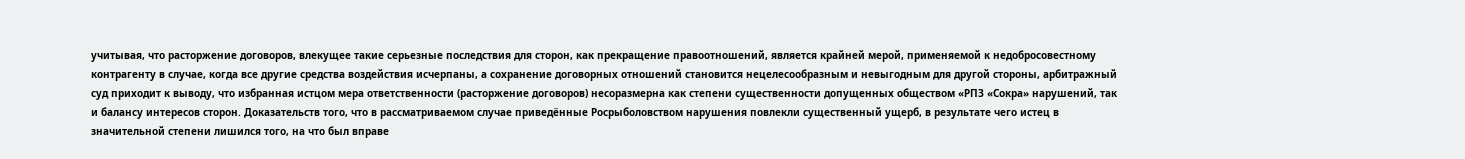учитывая, что расторжение договоров, влекущее такие серьезные последствия для сторон, как прекращение правоотношений, является крайней мерой, применяемой к недобросовестному контрагенту в случае, когда все другие средства воздействия исчерпаны, а сохранение договорных отношений становится нецелесообразным и невыгодным для другой стороны, арбитражный суд приходит к выводу, что избранная истцом мера ответственности (расторжение договоров) несоразмерна как степени существенности допущенных обществом «РПЗ «Сокра» нарушений, так и балансу интересов сторон. Доказательств того, что в рассматриваемом случае приведённые Росрыболовством нарушения повлекли существенный ущерб, в результате чего истец в значительной степени лишился того, на что был вправе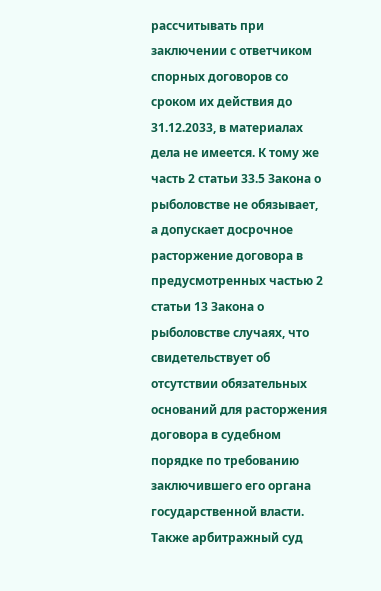рассчитывать при заключении с ответчиком спорных договоров со сроком их действия до 31.12.2033, в материалах дела не имеется. К тому же часть 2 статьи 33.5 Закона о рыболовстве не обязывает, а допускает досрочное расторжение договора в предусмотренных частью 2 статьи 13 Закона о рыболовстве случаях, что свидетельствует об отсутствии обязательных оснований для расторжения договора в судебном порядке по требованию заключившего его органа государственной власти. Также арбитражный суд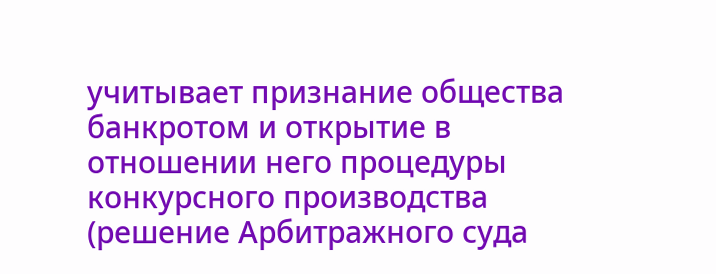учитывает признание общества банкротом и открытие в отношении него процедуры конкурсного производства (решение Арбитражного суда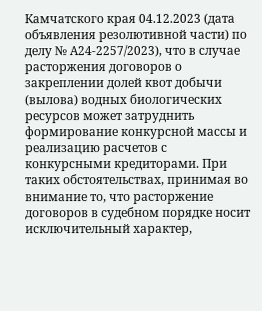Камчатского края 04.12.2023 (дата объявления резолютивной части) по делу № А24-2257/2023), что в случае расторжения договоров о закреплении долей квот добычи (вылова) водных биологических ресурсов может затруднить формирование конкурсной массы и реализацию расчетов с конкурсными кредиторами. При таких обстоятельствах, принимая во внимание то, что расторжение договоров в судебном порядке носит исключительный характер,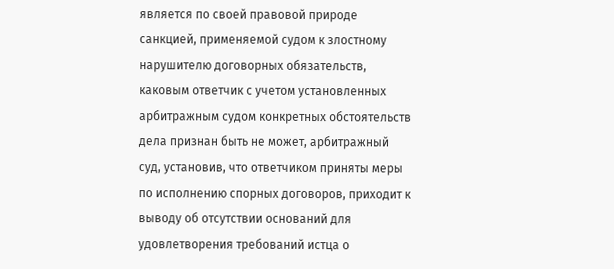является по своей правовой природе санкцией, применяемой судом к злостному нарушителю договорных обязательств, каковым ответчик с учетом установленных арбитражным судом конкретных обстоятельств дела признан быть не может, арбитражный суд, установив, что ответчиком приняты меры по исполнению спорных договоров, приходит к выводу об отсутствии оснований для удовлетворения требований истца о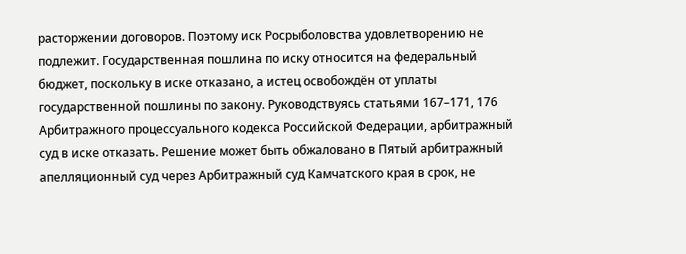расторжении договоров. Поэтому иск Росрыболовства удовлетворению не подлежит. Государственная пошлина по иску относится на федеральный бюджет, поскольку в иске отказано, а истец освобождён от уплаты государственной пошлины по закону. Руководствуясь статьями 167–171, 176 Арбитражного процессуального кодекса Российской Федерации, арбитражный суд в иске отказать. Решение может быть обжаловано в Пятый арбитражный апелляционный суд через Арбитражный суд Камчатского края в срок, не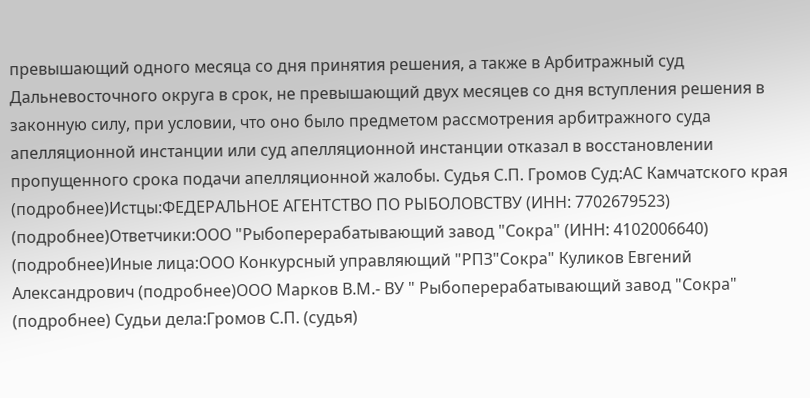превышающий одного месяца со дня принятия решения, а также в Арбитражный суд Дальневосточного округа в срок, не превышающий двух месяцев со дня вступления решения в законную силу, при условии, что оно было предметом рассмотрения арбитражного суда апелляционной инстанции или суд апелляционной инстанции отказал в восстановлении пропущенного срока подачи апелляционной жалобы. Судья С.П. Громов Суд:АС Камчатского края (подробнее)Истцы:ФЕДЕРАЛЬНОЕ АГЕНТСТВО ПО РЫБОЛОВСТВУ (ИНН: 7702679523) (подробнее)Ответчики:ООО "Рыбоперерабатывающий завод "Сокра" (ИНН: 4102006640) (подробнее)Иные лица:ООО Конкурсный управляющий "РПЗ"Сокра" Куликов Евгений Александрович (подробнее)ООО Марков В.М.- ВУ " Рыбоперерабатывающий завод "Сокра" (подробнее) Судьи дела:Громов С.П. (судья)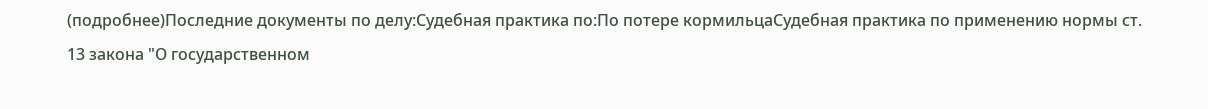(подробнее)Последние документы по делу:Судебная практика по:По потере кормильцаСудебная практика по применению нормы ст. 13 закона "О государственном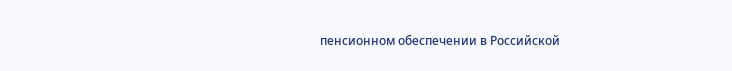пенсионном обеспечении в Российской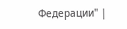Федерации" |